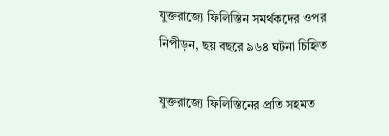যুক্তরাজ্যে ফিলিস্তিন সমর্থকদের ওপর নিপীড়ন, ছয় বছরে ৯৬৪ ঘটনা চিহ্নিত

যুক্তরাজ্যে ফিলিস্তিনের প্রতি সহমত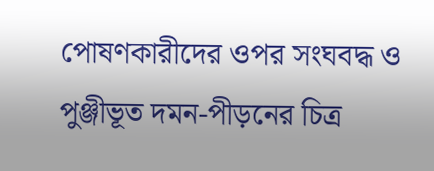পোষণকারীদের ওপর সংঘবদ্ধ ও পুঞ্জীভূত দমন-পীড়নের চিত্র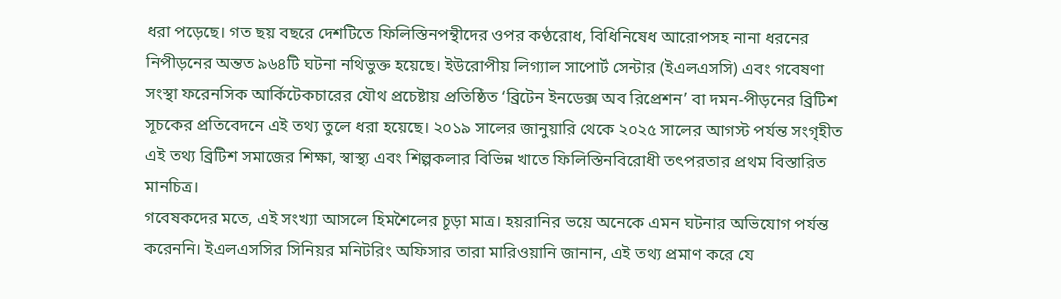ধরা পড়েছে। গত ছয় বছরে দেশটিতে ফিলিস্তিনপন্থীদের ওপর কণ্ঠরোধ, বিধিনিষেধ আরোপসহ নানা ধরনের নিপীড়নের অন্তত ৯৬৪টি ঘটনা নথিভুক্ত হয়েছে। ইউরোপীয় লিগ্যাল সাপোর্ট সেন্টার (ইএলএসসি) এবং গবেষণা সংস্থা ফরেনসিক আর্কিটেকচারের যৌথ প্রচেষ্টায় প্রতিষ্ঠিত ‘ব্রিটেন ইনডেক্স অব রিপ্রেশন’ বা দমন-পীড়নের ব্রিটিশ সূচকের প্রতিবেদনে এই তথ্য তুলে ধরা হয়েছে। ২০১৯ সালের জানুয়ারি থেকে ২০২৫ সালের আগস্ট পর্যন্ত সংগৃহীত এই তথ্য ব্রিটিশ সমাজের শিক্ষা, স্বাস্থ্য এবং শিল্পকলার বিভিন্ন খাতে ফিলিস্তিনবিরোধী তৎপরতার প্রথম বিস্তারিত মানচিত্র।
গবেষকদের মতে, এই সংখ্যা আসলে হিমশৈলের চূড়া মাত্র। হয়রানির ভয়ে অনেকে এমন ঘটনার অভিযোগ পর্যন্ত করেননি। ইএলএসসির সিনিয়র মনিটরিং অফিসার তারা মারিওয়ানি জানান, এই তথ্য প্রমাণ করে যে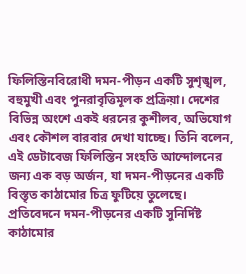ফিলিস্তিনবিরোধী দমন-পীড়ন একটি সুশৃঙ্খল, বহুমুখী এবং পুনরাবৃত্তিমূলক প্রক্রিয়া। দেশের বিভিন্ন অংশে একই ধরনের কুশীলব, অভিযোগ এবং কৌশল বারবার দেখা যাচ্ছে। তিনি বলেন, এই ডেটাবেজ ফিলিস্তিন সংহতি আন্দোলনের জন্য এক বড় অর্জন, যা দমন-পীড়নের একটি বিস্তৃত কাঠামোর চিত্র ফুটিয়ে তুলেছে।
প্রতিবেদনে দমন-পীড়নের একটি সুনির্দিষ্ট কাঠামোর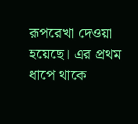রূপরেখা দেওয়া হয়েছে। এর প্রথম ধাপে থাকে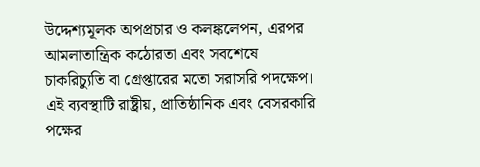উদ্দেশ্যমূলক অপপ্রচার ও কলঙ্কলেপন, এরপর আমলাতান্ত্রিক কঠোরতা এবং সবশেষে চাকরিচ্যুতি বা গ্রেপ্তারের মতো সরাসরি পদক্ষেপ। এই ব্যবস্থাটি রাষ্ট্রীয়, প্রাতিষ্ঠানিক এবং বেসরকারি পক্ষের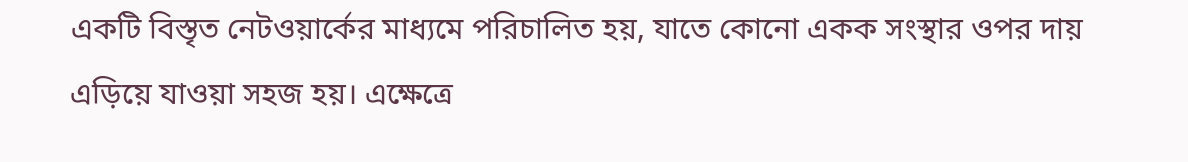একটি বিস্তৃত নেটওয়ার্কের মাধ্যমে পরিচালিত হয়, যাতে কোনো একক সংস্থার ওপর দায় এড়িয়ে যাওয়া সহজ হয়। এক্ষেত্রে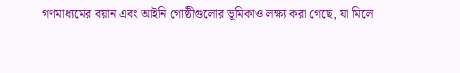গণমাধ্যমের বয়ান এবং আইনি গোষ্ঠীগুলোর ভূমিকাও লক্ষ্য করা গেছে, যা মিলে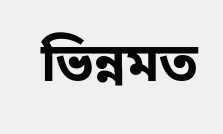ভিন্নমত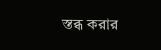স্তব্ধ করার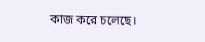কাজ করে চলেছে।